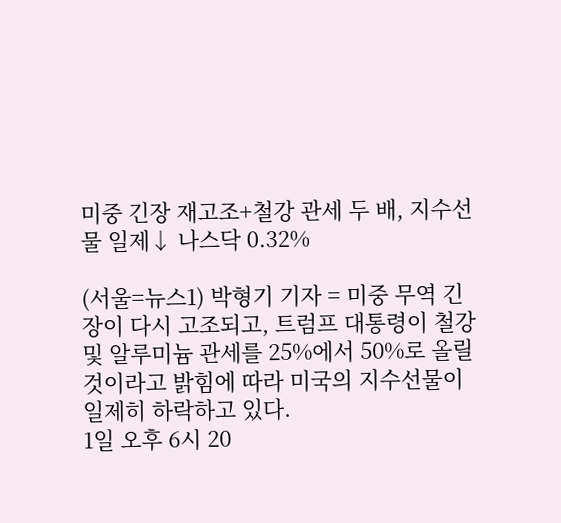미중 긴장 재고조+철강 관세 두 배, 지수선물 일제↓ 나스닥 0.32%

(서울=뉴스1) 박형기 기자 = 미중 무역 긴장이 다시 고조되고, 트럼프 대통령이 철강 및 알루미늄 관세를 25%에서 50%로 올릴 것이라고 밝힘에 따라 미국의 지수선물이 일제히 하락하고 있다.
1일 오후 6시 20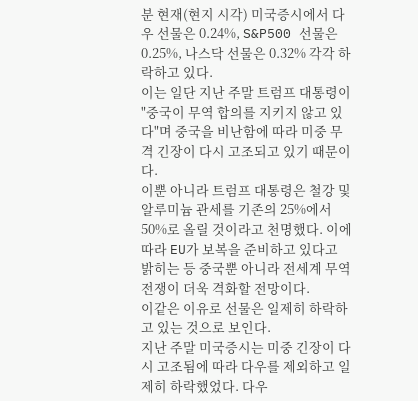분 현재(현지 시각) 미국증시에서 다우 선물은 0.24%, S&P500 선물은 0.25%, 나스닥 선물은 0.32% 각각 하락하고 있다.
이는 일단 지난 주말 트럼프 대통령이 "중국이 무역 합의를 지키지 않고 있다"며 중국을 비난함에 따라 미중 무격 긴장이 다시 고조되고 있기 때문이다.
이뿐 아니라 트럼프 대통령은 철강 및 알루미늄 관세를 기존의 25%에서 50%로 올릴 것이라고 천명했다. 이에 따라 EU가 보복을 준비하고 있다고 밝히는 등 중국뿐 아니라 전세계 무역전쟁이 더욱 격화할 전망이다.
이같은 이유로 선물은 일제히 하락하고 있는 것으로 보인다.
지난 주말 미국증시는 미중 긴장이 다시 고조됨에 따라 다우를 제외하고 일제히 하락했었다. 다우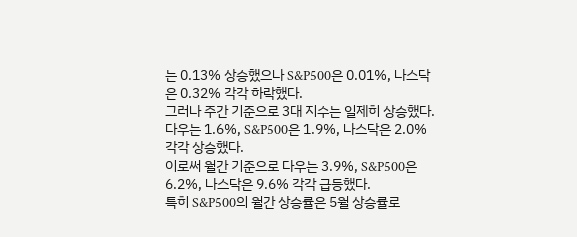는 0.13% 상승했으나 S&P500은 0.01%, 나스닥은 0.32% 각각 하락했다.
그러나 주간 기준으로 3대 지수는 일제히 상승했다. 다우는 1.6%, S&P500은 1.9%, 나스닥은 2.0% 각각 상승했다.
이로써 월간 기준으로 다우는 3.9%, S&P500은 6.2%, 나스닥은 9.6% 각각 급등했다.
특히 S&P500의 월간 상승률은 5월 상승률로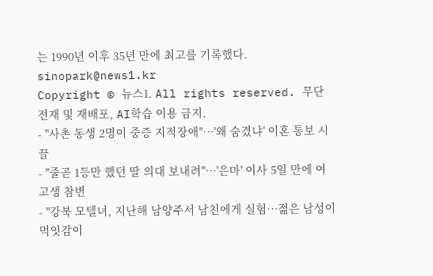는 1990년 이후 35년 만에 최고를 기록했다.
sinopark@news1.kr
Copyright © 뉴스1. All rights reserved. 무단 전재 및 재배포, AI학습 이용 금지.
- "사촌 동생 2명이 중증 지적장애"…'왜 숨겼냐' 이혼 통보 시끌
- "줄곧 1등만 했던 딸 의대 보내려"…'은마' 이사 5일 만에 여고생 참변
- "강북 모텔녀, 지난해 남양주서 남친에게 실험…젊은 남성이 먹잇감이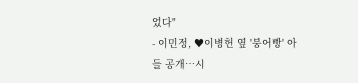었다"
- 이민정, ♥이병헌 옆 '붕어빵' 아들 공개…시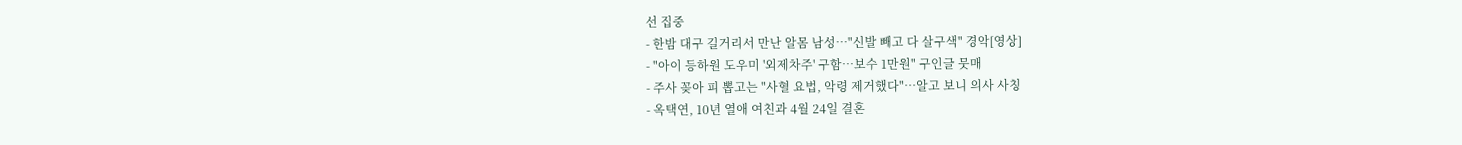선 집중
- 한밤 대구 길거리서 만난 알몸 남성…"신발 빼고 다 살구색" 경악[영상]
- "아이 등하원 도우미 '외제차주' 구함…보수 1만원" 구인글 뭇매
- 주사 꽂아 피 뽑고는 "사혈 요법, 악령 제거했다"…알고 보니 의사 사칭
- 옥택연, 10년 열애 여친과 4월 24일 결혼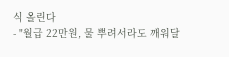식 올린다
- "월급 22만원, 물 뿌려서라도 깨워달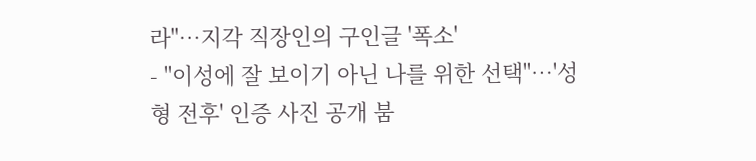라"…지각 직장인의 구인글 '폭소'
- "이성에 잘 보이기 아닌 나를 위한 선택"…'성형 전후' 인증 사진 공개 붐